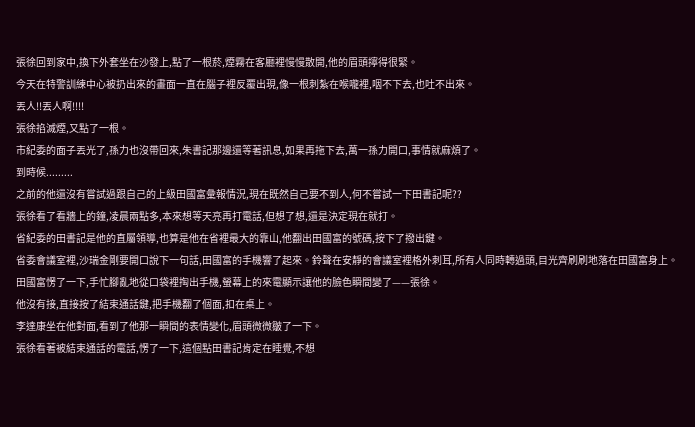張徐回到家中,換下外套坐在沙發上,點了一根菸,煙霧在客廳裡慢慢散開,他的眉頭擰得很緊。
今天在特警訓練中心被扔出來的畫面一直在腦子裡反覆出現,像一根刺紮在喉嚨裡,咽不下去,也吐不出來。
丟人!!丟人啊!!!!
張徐掐滅煙,又點了一根。
市紀委的面子丟光了,孫力也沒帶回來,朱書記那邊還等著訊息,如果再拖下去,萬一孫力開口,事情就麻煩了。
到時候.........
之前的他還沒有嘗試過跟自己的上級田國富彙報情況,現在既然自己要不到人,何不嘗試一下田書記呢??
張徐看了看牆上的鐘,凌晨兩點多,本來想等天亮再打電話,但想了想,還是決定現在就打。
省紀委的田書記是他的直屬領導,也算是他在省裡最大的靠山,他翻出田國富的號碼,按下了撥出鍵。
省委會議室裡,沙瑞金剛要開口說下一句話,田國富的手機響了起來。鈴聲在安靜的會議室裡格外刺耳,所有人同時轉過頭,目光齊刷刷地落在田國富身上。
田國富愣了一下,手忙腳亂地從口袋裡掏出手機,螢幕上的來電顯示讓他的臉色瞬間變了——張徐。
他沒有接,直接按了結束通話鍵,把手機翻了個面,扣在桌上。
李達康坐在他對面,看到了他那一瞬間的表情變化,眉頭微微皺了一下。
張徐看著被結束通話的電話,愣了一下,這個點田書記肯定在睡覺,不想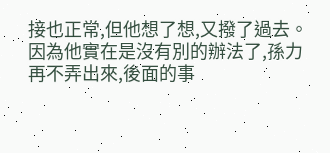接也正常,但他想了想,又撥了過去。
因為他實在是沒有別的辦法了,孫力再不弄出來,後面的事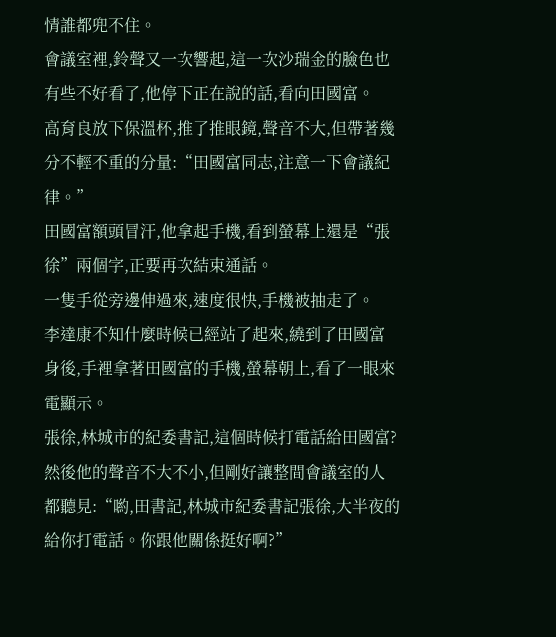情誰都兜不住。
會議室裡,鈴聲又一次響起,這一次沙瑞金的臉色也有些不好看了,他停下正在說的話,看向田國富。
高育良放下保溫杯,推了推眼鏡,聲音不大,但帶著幾分不輕不重的分量:“田國富同志,注意一下會議紀律。”
田國富額頭冒汗,他拿起手機,看到螢幕上還是“張徐”兩個字,正要再次結束通話。
一隻手從旁邊伸過來,速度很快,手機被抽走了。
李達康不知什麼時候已經站了起來,繞到了田國富身後,手裡拿著田國富的手機,螢幕朝上,看了一眼來電顯示。
張徐,林城市的紀委書記,這個時候打電話給田國富?
然後他的聲音不大不小,但剛好讓整間會議室的人都聽見:“喲,田書記,林城市紀委書記張徐,大半夜的給你打電話。你跟他關係挺好啊?”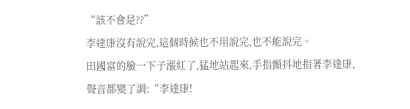“該不會是??”
李達康沒有說完,這個時候也不用說完,也不能說完。
田國富的臉一下子漲紅了,猛地站起來,手指顫抖地指著李達康,聲音都變了調:“李達康!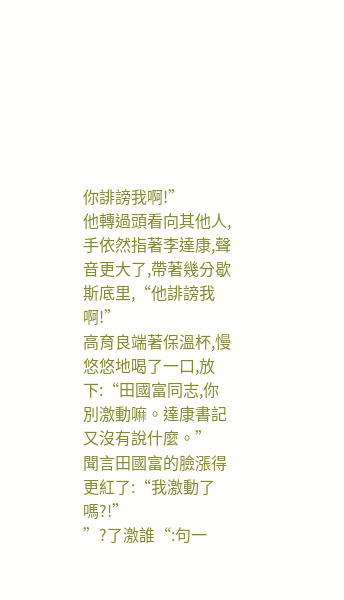你誹謗我啊!”
他轉過頭看向其他人,手依然指著李達康,聲音更大了,帶著幾分歇斯底里,“他誹謗我啊!”
高育良端著保溫杯,慢悠悠地喝了一口,放下:“田國富同志,你別激動嘛。達康書記又沒有說什麼。”
聞言田國富的臉漲得更紅了:“我激動了嗎?!”
”?了激誰“:句一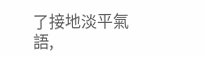了接地淡平氣語,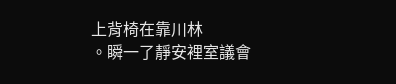上背椅在靠川林
。瞬一了靜安裡室議會